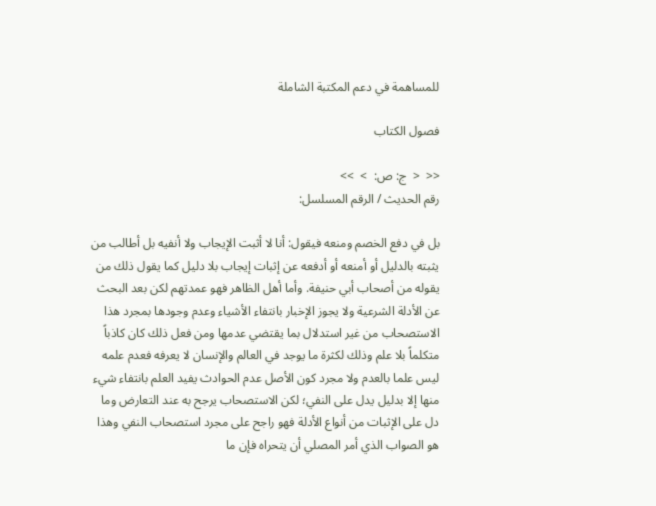للمساهمة في دعم المكتبة الشاملة

فصول الكتاب

<<  <  ج: ص:  >  >>
رقم الحديث / الرقم المسلسل:

بل في دفع الخصم ومنعه فيقول: أنا لا أثبت الإيجاب ولا أنفيه بل أطالب من يثبته بالدليل أو أمنعه أو أدفعه عن إثبات إيجاب بلا دليل كما يقول ذلك من يقوله من أصحاب أبي حنيفة. وأما أهل الظاهر فهو عمدتهم لكن بعد البحث عن الأدلة الشرعية ولا يجوز الإخبار بانتفاء الأشياء وعدم وجودها بمجرد هذا الاستصحاب من غير استدلال بما يقتضي عدمها ومن فعل ذلك كان كاذباً متكلماً بلا علم وذلك لكثرة ما يوجد في العالم والإنسان لا يعرفه فعدم علمه ليس علما بالعدم ولا مجرد كون الأصل عدم الحوادث يفيد العلم بانتفاء شيء منها إلا بدليل يدل على النفي؛ لكن الاستصحاب يرجح به عند التعارض وما دل على الإثبات من أنواع الأدلة فهو راجح على مجرد استصحاب النفي وهذا هو الصواب الذي أمر المصلي أن يتحراه فإن ما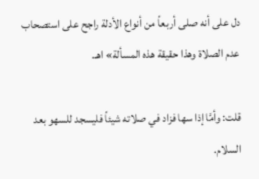دل على أنه صلى أربعاً من أنواع الأدلة راجح على استصحاب عدم الصلاة وهذا حقيقة هذه المسألة» اهـ.

قلت: وأمَّا إذا سها فزاد في صلاته شيئاً فليسجد للسهو بعد السلام.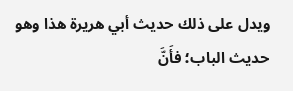ويدل على ذلك حديث أبي هريرة هذا وهو حديث الباب؛ فأَنَّ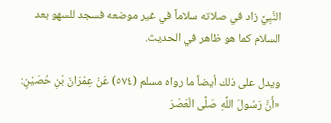النَّبِيَّ زاد في صلاته سلاماً في غير موضعه فسجد للسهو بعد السلام كما هو ظاهر في الحديث.

ويدل على ذلك أيضاً ما رواه مسلم (٥٧٤) عَنْ عِمْرَانَ بْنِ حُصَيْنٍ: «أَنَّ رَسُولَ اللَّهِ صَلَّى الْعَصْرَ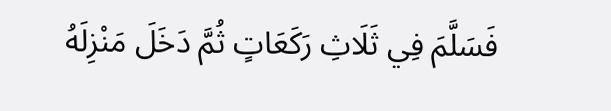فَسَلَّمَ فِي ثَلَاثِ رَكَعَاتٍ ثُمَّ دَخَلَ مَنْزِلَهُ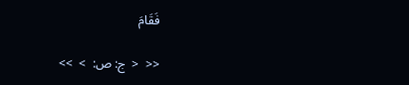فَقَامَ

<<  <  ج: ص:  >  >>